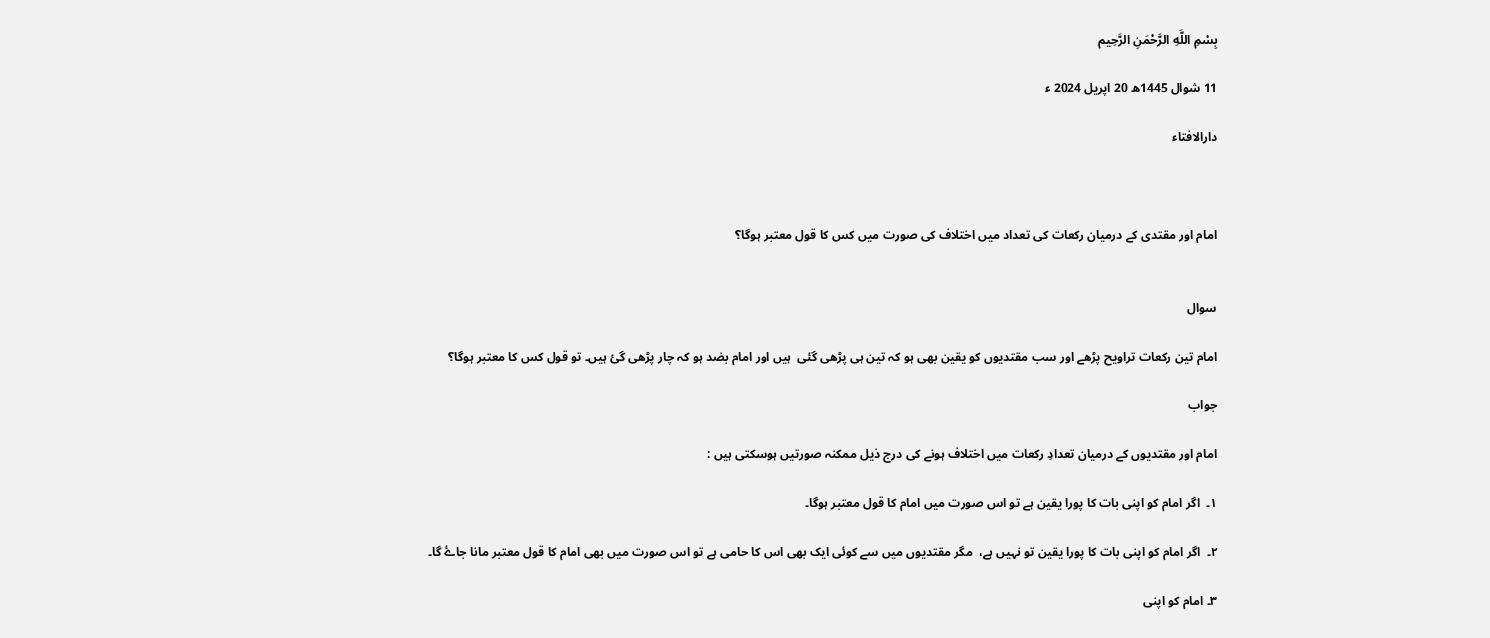بِسْمِ اللَّهِ الرَّحْمَنِ الرَّحِيم

11 شوال 1445ھ 20 اپریل 2024 ء

دارالافتاء



امام اور مقتدی کے درمیان رکعات کی تعداد میں اختلاف کی صورت میں کس کا قول معتبر ہوگا؟


سوال

امام تین رکعات تراویح پڑھے اور سب مقتدیوں کو یقین بھی ہو کہ تین ہی پڑھی گئی  ہیں اور امام بضد ہو کہ چار پڑھی گئ ہیں۔ تو قول کس کا معتبر ہوگا؟

جواب

امام اور مقتدیوں کے درمیان تعدادِ رکعات میں اختلاف ہونے کی درج ذیل ممکنہ صورتیں ہوسکتی ہیں :

۱۔  اگر امام کو اپنی بات کا پورا یقین ہے تو اس صورت میں امام کا قول معتبر ہوگا۔

۲۔  اگر امام کو اپنی بات کا پورا یقین تو نہیں ہے،  مگر مقتدیوں میں سے کوئی ایک بھی اس کا حامی ہے تو اس صورت میں بھی امام کا قول معتبر مانا جاۓ گا۔

۳۔ امام کو اپنی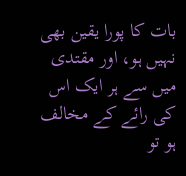بات کا پورا یقین بھی نہیں ہو، اور مقتدی میں سے ہر ایک اس کی رائے کے مخالف ہو تو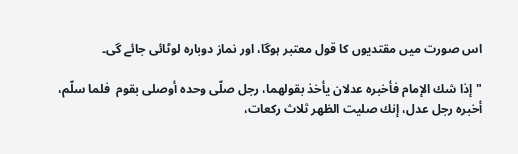اس صورت میں مقتدیوں کا قول معتبر ہوگا، اور نماز دوبارہ لوٹائی جائے گی۔

"إذا شك الإمام فأخبرہ عدلان یأخذ بقولھما، رجل صلّی وحدہ أوصلی بقوم  فلما سلّم، أخبرہ رجل عدل، إنك صلیت الظھر ثلاث رکعات،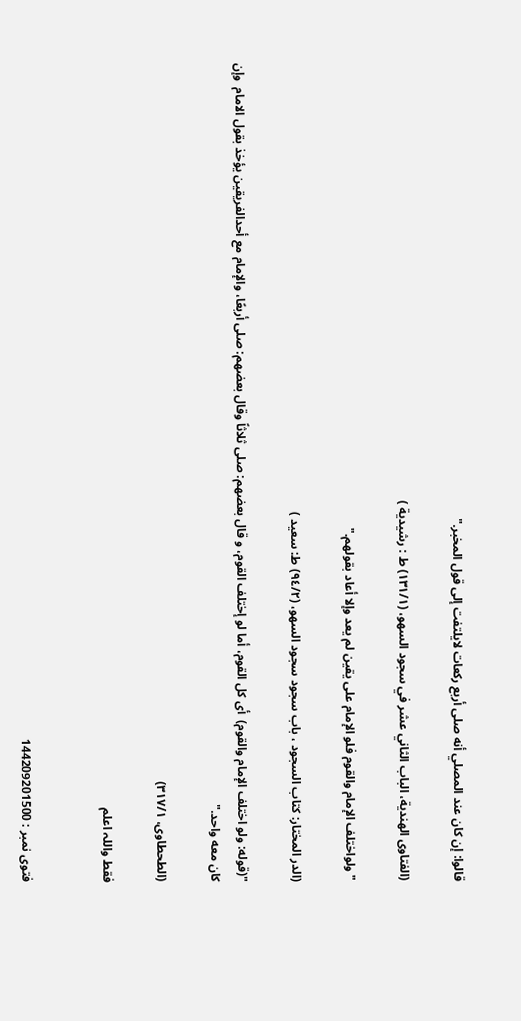قالوا: إن کان عند المصلي أنه صلی أربع رکعات لایلتفت إلی قول المخبر."

(الفتاوی الھندیة، الباب الثاني عشر في سجود السهو، (۱۳۱/۱) ط : رشيدية )

"ولواختلف الإمام والقوم فلو الإمام علی یقین لم یعد وإلا أعاد بقولھم."

(الدر المختار: کتاب السجود ، باب سجود سجود السھو، (۹٤/۲) ط: سعید )

"(قوله: ولو اختلف الإمام والقوم)  أی کل القوم، أما لو إختلف القوم، و قال بعضھم: صلی ثلاثاً وقال بعضھم: صلی أربعًا، والإمام مع أحدالفریقین یؤخذ بقول الامام  وإن کان معه واحد."

(الطحطاوی، ۳۱۷/۱)

فقط واللہ اعلم


فتوی نمبر : 144209201500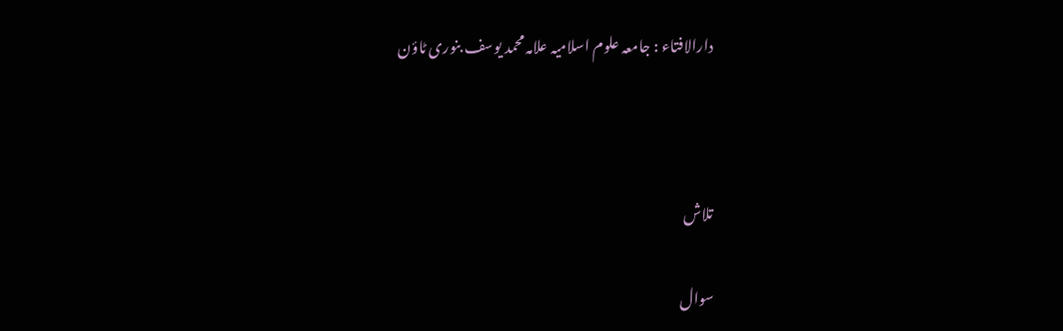دارالافتاء : جامعہ علوم اسلامیہ علامہ محمد یوسف بنوری ٹاؤن



تلاش

سوال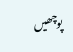پوچھیں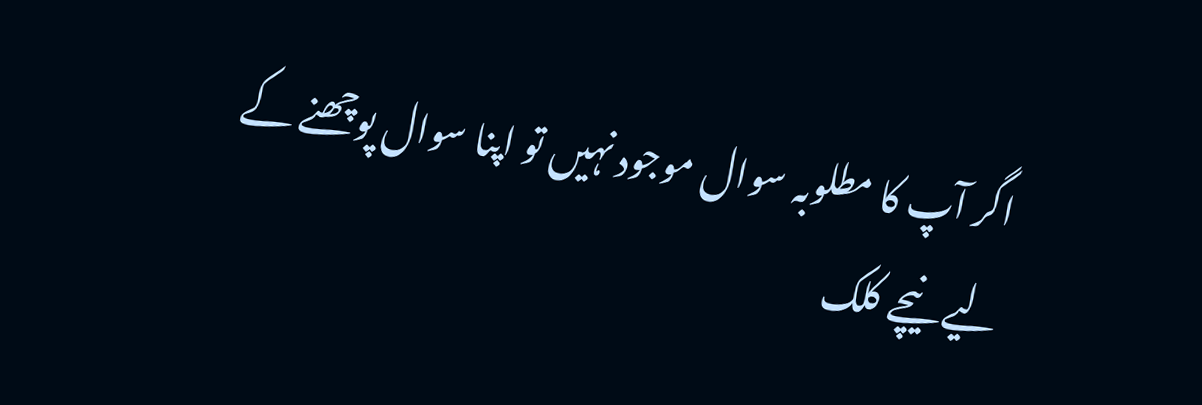اگر آپ کا مطلوبہ سوال موجود نہیں تو اپنا سوال پوچھنے کے لیے نیچے کلک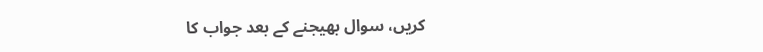کریں، سوال بھیجنے کے بعد جواب کا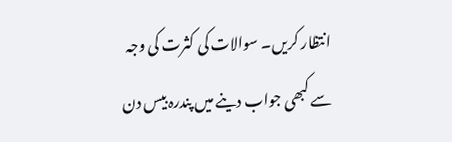انتظار کریں۔ سوالات کی کثرت کی وجہ سے کبھی جواب دینے میں پندرہ بیس دن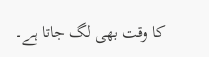کا وقت بھی لگ جاتا ہے۔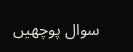سوال پوچھیں